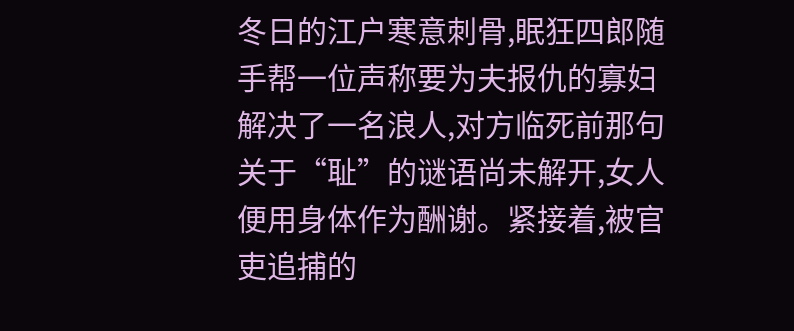冬日的江户寒意刺骨,眠狂四郎随手帮一位声称要为夫报仇的寡妇解决了一名浪人,对方临死前那句关于“耻”的谜语尚未解开,女人便用身体作为酬谢。紧接着,被官吏追捕的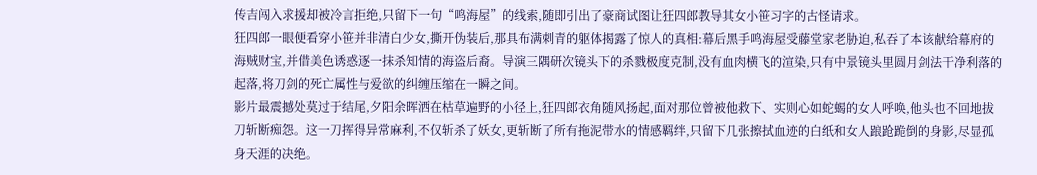传吉闯入求援却被冷言拒绝,只留下一句“鸣海屋”的线索,随即引出了豪商试图让狂四郎教导其女小笹习字的古怪请求。
狂四郎一眼便看穿小笹并非清白少女,撕开伪装后,那具布满刺青的躯体揭露了惊人的真相:幕后黑手鸣海屋受藤堂家老胁迫,私吞了本该献给幕府的海贼财宝,并借美色诱惑逐一抹杀知情的海盗后裔。导演三隅研次镜头下的杀戮极度克制,没有血肉横飞的渲染,只有中景镜头里圆月剑法干净利落的起落,将刀剑的死亡属性与爱欲的纠缠压缩在一瞬之间。
影片最震撼处莫过于结尾,夕阳余晖洒在枯草遍野的小径上,狂四郎衣角随风扬起,面对那位曾被他救下、实则心如蛇蝎的女人呼唤,他头也不回地拔刀斩断痴怨。这一刀挥得异常麻利,不仅斩杀了妖女,更斩断了所有拖泥带水的情感羁绊,只留下几张擦拭血迹的白纸和女人踉跄跪倒的身影,尽显孤身天涯的决绝。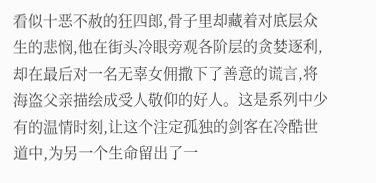看似十恶不赦的狂四郎,骨子里却藏着对底层众生的悲悯,他在街头冷眼旁观各阶层的贪婪逐利,却在最后对一名无辜女佣撒下了善意的谎言,将海盗父亲描绘成受人敬仰的好人。这是系列中少有的温情时刻,让这个注定孤独的剑客在冷酷世道中,为另一个生命留出了一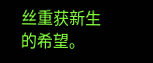丝重获新生的希望。